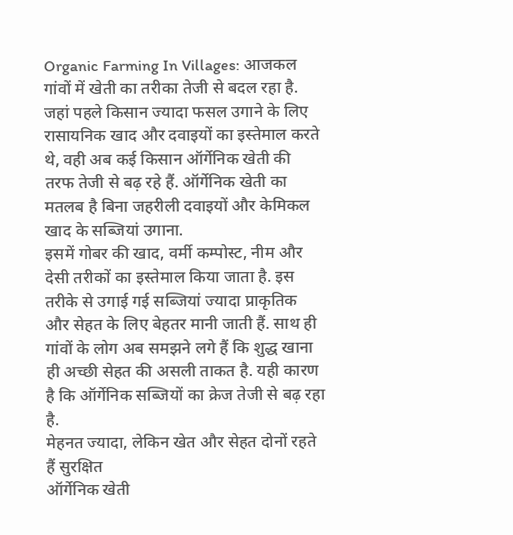Organic Farming In Villages: आजकल गांवों में खेती का तरीका तेजी से बदल रहा है. जहां पहले किसान ज्यादा फसल उगाने के लिए रासायनिक खाद और दवाइयों का इस्तेमाल करते थे, वही अब कई किसान ऑर्गेनिक खेती की तरफ तेजी से बढ़ रहे हैं. ऑर्गेनिक खेती का मतलब है बिना जहरीली दवाइयों और केमिकल खाद के सब्जियां उगाना.
इसमें गोबर की खाद, वर्मी कम्पोस्ट, नीम और देसी तरीकों का इस्तेमाल किया जाता है. इस तरीके से उगाई गई सब्जियां ज्यादा प्राकृतिक और सेहत के लिए बेहतर मानी जाती हैं. साथ ही गांवों के लोग अब समझने लगे हैं कि शुद्ध खाना ही अच्छी सेहत की असली ताकत है. यही कारण है कि ऑर्गेनिक सब्जियों का क्रेज तेजी से बढ़ रहा है.
मेहनत ज्यादा, लेकिन खेत और सेहत दोनों रहते हैं सुरक्षित
ऑर्गेनिक खेती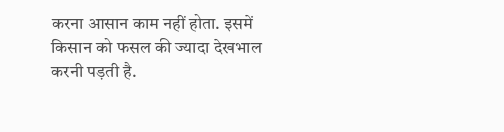करना आसान काम नहीं होता. इसमें किसान को फसल की ज्यादा देखभाल करनी पड़ती है.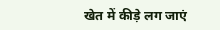खेत में कीड़े लग जाएं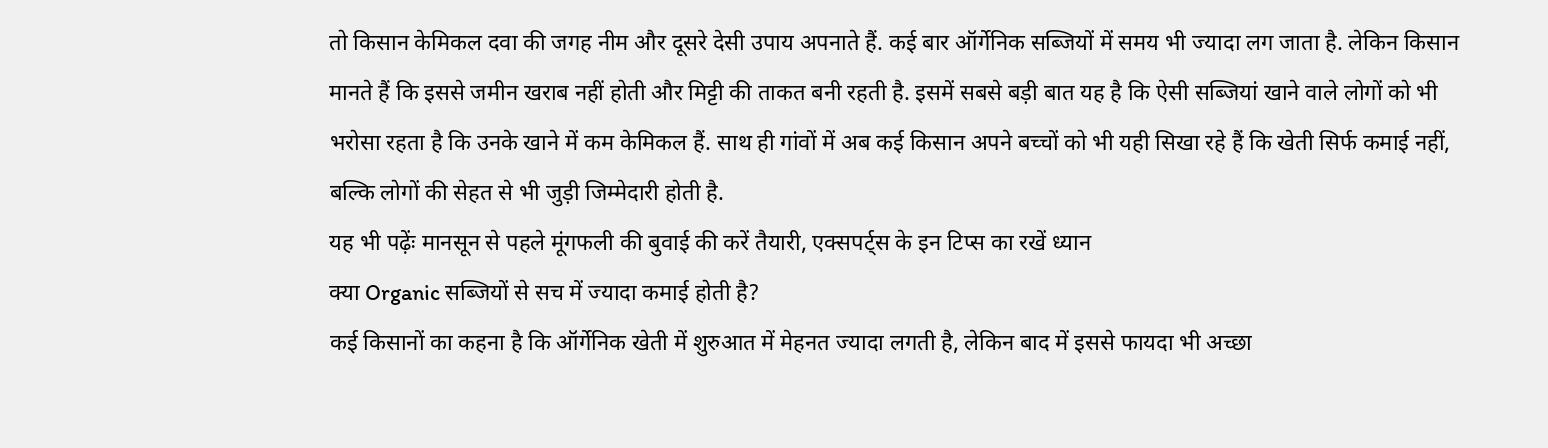तो किसान केमिकल दवा की जगह नीम और दूसरे देसी उपाय अपनाते हैं. कई बार ऑर्गेनिक सब्जियों में समय भी ज्यादा लग जाता है. लेकिन किसान मानते हैं कि इससे जमीन खराब नहीं होती और मिट्टी की ताकत बनी रहती है. इसमें सबसे बड़ी बात यह है कि ऐसी सब्जियां खाने वाले लोगों को भी भरोसा रहता है कि उनके खाने में कम केमिकल हैं. साथ ही गांवों में अब कई किसान अपने बच्चों को भी यही सिखा रहे हैं कि खेती सिर्फ कमाई नहीं, बल्कि लोगों की सेहत से भी जुड़ी जिम्मेदारी होती है.
यह भी पढ़ेंः मानसून से पहले मूंगफली की बुवाई की करें तैयारी, एक्सपर्ट्स के इन टिप्स का रखें ध्यान
क्या Organic सब्जियों से सच में ज्यादा कमाई होती है?
कई किसानों का कहना है कि ऑर्गेनिक खेती में शुरुआत में मेहनत ज्यादा लगती है, लेकिन बाद में इससे फायदा भी अच्छा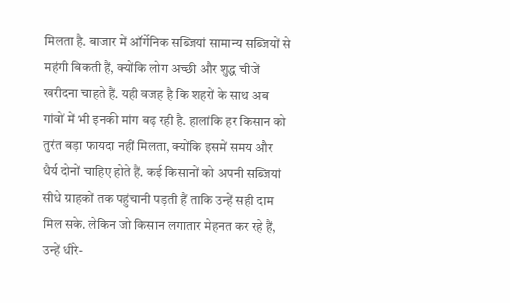मिलता है. बाजार में ऑर्गेनिक सब्जियां सामान्य सब्जियों से महंगी बिकती हैं, क्योंकि लोग अच्छी और शुद्ध चीजें खरीदना चाहते हैं. यही वजह है कि शहरों के साथ अब गांवों में भी इनकी मांग बढ़ रही है. हालांकि हर किसान को तुरंत बड़ा फायदा नहीं मिलता, क्योंकि इसमें समय और धैर्य दोनों चाहिए होते हैं. कई किसानों को अपनी सब्जियां सीधे ग्राहकों तक पहुंचानी पड़ती हैं ताकि उन्हें सही दाम मिल सके. लेकिन जो किसान लगातार मेहनत कर रहे हैं, उन्हें धीरे-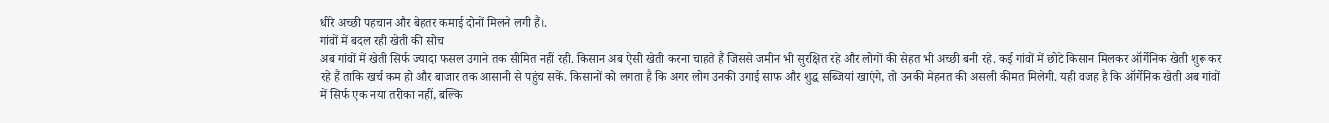धीरे अच्छी पहचान और बेहतर कमाई दोनों मिलने लगी हैं।.
गांवों में बदल रही खेती की सोच
अब गांवों में खेती सिर्फ ज्यादा फसल उगाने तक सीमित नहीं रही. किसान अब ऐसी खेती करना चाहते हैं जिससे जमीन भी सुरक्षित रहे और लोगों की सेहत भी अच्छी बनी रहे. कई गांवों में छोटे किसान मिलकर ऑर्गेनिक खेती शुरू कर रहे हैं ताकि खर्च कम हो और बाजार तक आसानी से पहुंच सकें. किसानों को लगता है कि अगर लोग उनकी उगाई साफ और शुद्ध सब्जियां खाएंगे, तो उनकी मेहनत की असली कीमत मिलेगी. यही वजह है कि ऑर्गेनिक खेती अब गांवों में सिर्फ एक नया तरीका नहीं, बल्कि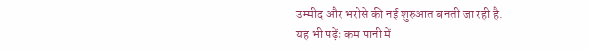उम्मीद और भरोसे की नई शुरुआत बनती जा रही है.
यह भी पढ़ेंः कम पानी में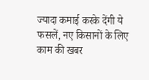ज्यादा कमाई करके देंगी ये फसलें, नए किसानों के लिए काम की खबर